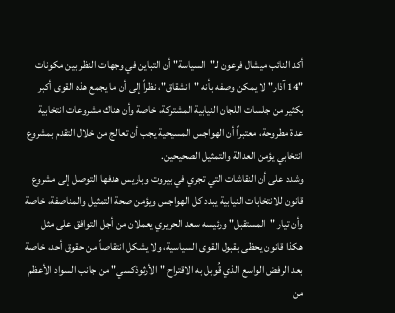أكد النائب ميشال فرعون لـ"السياسة" أن التباين في وجهات النظر بين مكونات "14 آذار" لا يمكن وصفه بأنه "انشقاق"، نظراً إلى أن ما يجمع هذه القوى أكبر بكثير من جلسات اللجان النيابية المشتركة، خاصة وأن هناك مشروعات انتخابية عدة مطروحة، معتبراً أن الهواجس المسيحية يجب أن تعالج من خلال التقدم بمشروع انتخابي يؤمن العدالة والتمثيل الصحيحين.
وشدد على أن النقاشات التي تجري في بيروت وباريس هدفها التوصل إلى مشروع قانون للانتخابات النيابية يبدد كل الهواجس ويؤمن صحة التمثيل والمناصفة، خاصة وأن تيار "المستقبل" ورئيسه سعد الحريري يعملان من أجل التوافق على مثل هكذا قانون يحظى بقبول القوى السياسية، ولا يشكل انتقاصاً من حقوق أحد، خاصة بعد الرفض الواسع الذي قُوبل به الاقتراح "الأرثوذكسي" من جانب السواد الأعظم من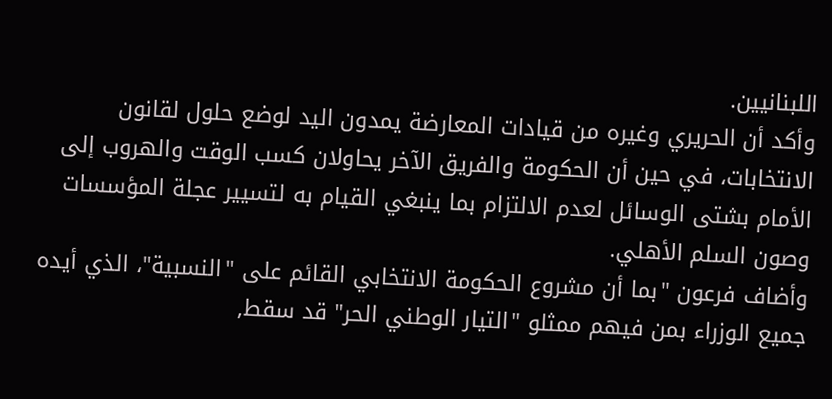اللبنانيين.
وأكد أن الحريري وغيره من قيادات المعارضة يمدون اليد لوضع حلول لقانون الانتخابات، في حين أن الحكومة والفريق الآخر يحاولان كسب الوقت والهروب إلى الأمام بشتى الوسائل لعدم الالتزام بما ينبغي القيام به لتسيير عجلة المؤسسات وصون السلم الأهلي.
وأضاف فرعون "بما أن مشروع الحكومة الانتخابي القائم على "النسبية"، الذي أيده جميع الوزراء بمن فيهم ممثلو "التيار الوطني الحر" قد سقط,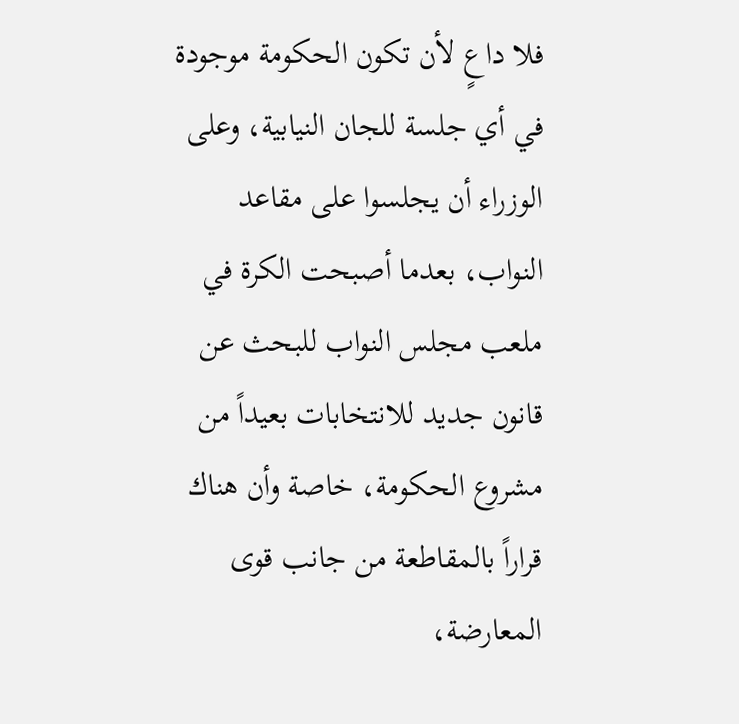فلا داعٍ لأن تكون الحكومة موجودة في أي جلسة للجان النيابية، وعلى الوزراء أن يجلسوا على مقاعد النواب، بعدما أصبحت الكرة في ملعب مجلس النواب للبحث عن قانون جديد للانتخابات بعيداً من مشروع الحكومة، خاصة وأن هناك قراراً بالمقاطعة من جانب قوى المعارضة،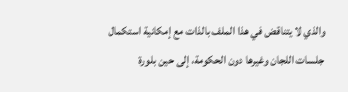والذي لا يتناقض في هذا الملف بالذات مع إمكانية استكمال جلسات اللجان وغيرها دون الحكومة، إلى حين بلورة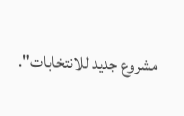مشروع جديد للانتخابات".